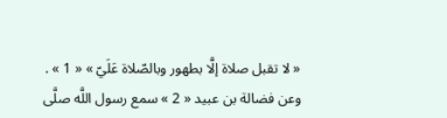« لا تقبل صلاة إلَّا بطهور وبالصّلاة عَلَيّ » « 1 » .
وعن فضالة بن عبيد « 2 » سمع رسول اللَّه صلَّى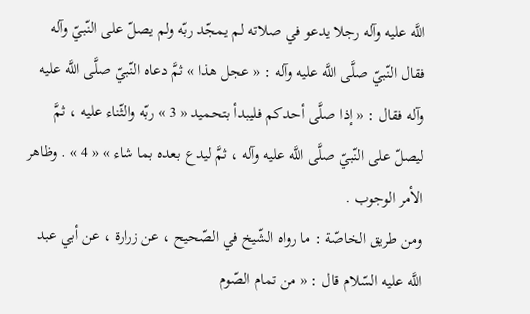اللَّه عليه وآله رجلا يدعو في صلاته لم يمجّد ربّه ولم يصلّ على النّبيّ وآله فقال النّبيّ صلَّى اللَّه عليه وآله : « عجل هذا » ثمَّ دعاه النّبيّ صلَّى اللَّه عليه وآله فقال : « إذا صلَّى أحدكم فليبدأ بتحميد « 3 » ربّه والثّناء عليه ، ثمَّ ليصلّ على النّبيّ صلَّى اللَّه عليه وآله ، ثمَّ ليدع بعده بما شاء » « 4 » . وظاهر الأمر الوجوب .
ومن طريق الخاصّة : ما رواه الشّيخ في الصّحيح ، عن زرارة ، عن أبي عبد اللَّه عليه السّلام قال : « من تمام الصّوم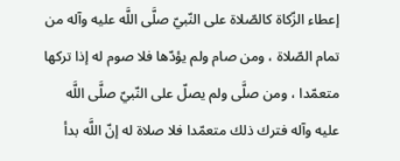إعطاء الزّكاة كالصّلاة على النّبيّ صلَّى اللَّه عليه وآله من تمام الصّلاة ، ومن صام ولم يؤدّها فلا صوم له إذا تركها متعمّدا ، ومن صلَّى ولم يصلّ على النّبيّ صلَّى اللَّه عليه وآله فترك ذلك متعمّدا فلا صلاة له إنّ اللَّه بدأ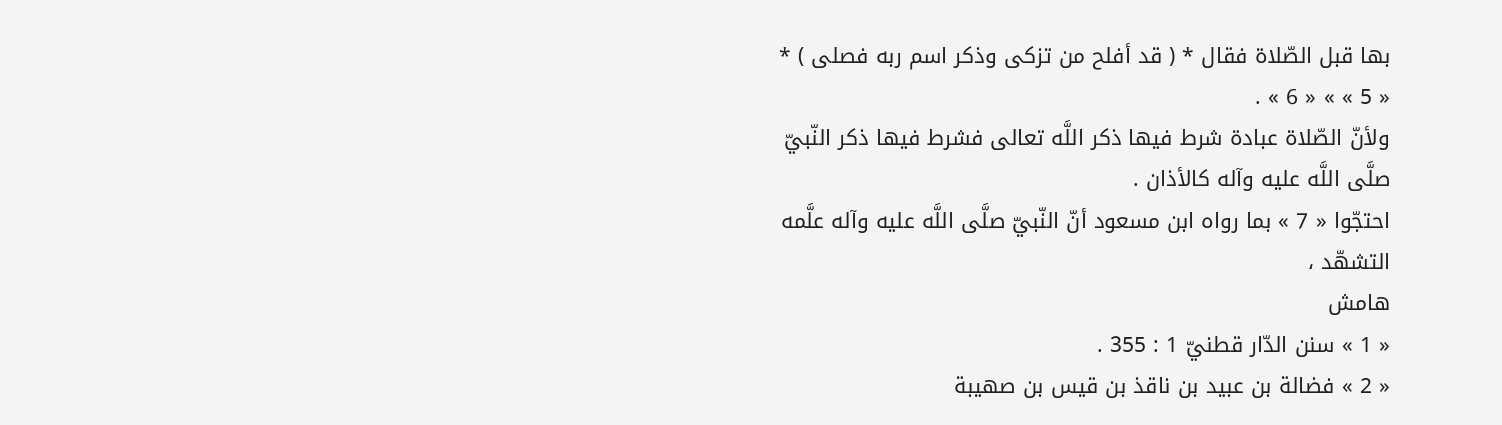بها قبل الصّلاة فقال * ( قد أفلح من تزكى وذكر اسم ربه فصلى ) * « 5 » » « 6 » .
ولأنّ الصّلاة عبادة شرط فيها ذكر اللَّه تعالى فشرط فيها ذكر النّبيّ صلَّى اللَّه عليه وآله كالأذان .
احتجّوا « 7 » بما رواه ابن مسعود أنّ النّبيّ صلَّى اللَّه عليه وآله علَّمه التشهّد ،
هامش
« 1 » سنن الدّار قطنيّ 1 : 355 .
« 2 » فضالة بن عبيد بن ناقذ بن قيس بن صهيبة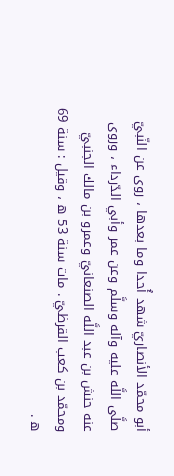أبو محمّد الأنصاريّ شهد أُحدا وما بعدها ، روى عن النّبيّ صلَّى اللَّه عليه وآله وسلَّم وعن عمر وأبي الدّرداء ، وروى عنه حنش بن عبد اللَّه الصنعانيّ وعمرو بن مالك الجنبيّ ومحمّد بن كعب القرظيّ . مات سنة 53 ه ، وقيل : سنة 69 ه .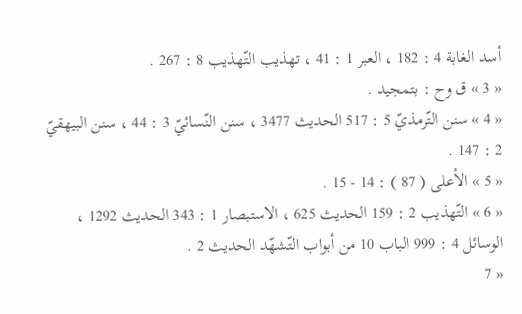أسد الغابة 4 : 182 ، العبر 1 : 41 ، تهذيب التّهذيب 8 : 267 .
« 3 » ق وح : بتمجيد .
« 4 » سنن التّرمذيّ 5 : 517 الحديث 3477 ، سنن النّسائيّ 3 : 44 ، سنن البيهقيّ 2 : 147 .
« 5 » الأعلى ( 87 ) : 14 - 15 .
« 6 » التّهذيب 2 : 159 الحديث 625 ، الاستبصار 1 : 343 الحديث 1292 ، الوسائل 4 : 999 الباب 10 من أبواب التّشهّد الحديث 2 .
« 7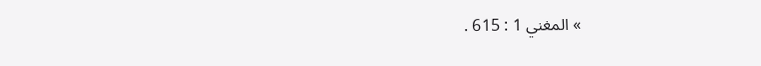» المغني 1 : 615 .